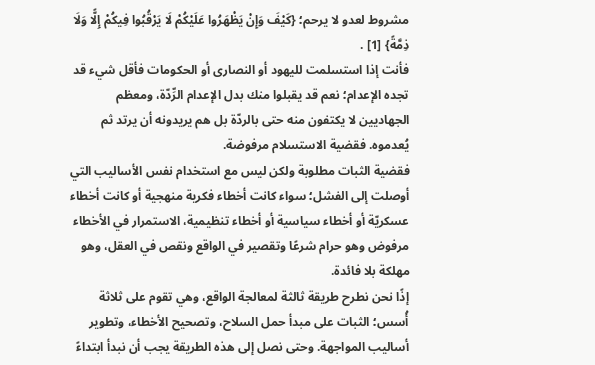مشروط لعدو لا يرحم؛ {كَيْفَ وَإِنْ يَظْهَرُوا عَلَيْكُمْ لَا يَرْقُبُوا فِيكُمْ إِلًّا وَلَا ذِمَّةً} [1] .
فأنت إذا استسلمت لليهود أو النصارى أو الحكومات فأقل شيء قد تجده الإعدام؛ نعم قد يقبلوا منك بدل الإعدام الرِّدّة، ومعظم الجهاديين لا يكتفون منه حتى بالردّة بل هم يريدونه أن يرتد ثم يُعدموه. فقضية الاستسلام مرفوضة.
فقضية الثبات مطلوبة ولكن ليس مع استخدام نفس الأساليب التي أوصلت إلى الفشل؛ سواء كانت أخطاء فكرية منهجية أو كانت أخطاء عسكريّة أو أخطاء سياسية أو أخطاء تنظيمية، الاستمرار في الأخطاء مرفوض وهو حرام شرعًا وتقصير في الواقع ونقص في العقل، وهو مهلكة بلا فائدة.
إذًا نحن نطرح طريقة ثالثة لمعالجة الواقع، وهي تقوم على ثلاثة أُسس؛ الثبات على مبدأ حمل السلاح، وتصحيح الأخطاء، وتطوير أساليب المواجهة. وحتى نصل إلى هذه الطريقة يجب أن نبدأ ابتداءً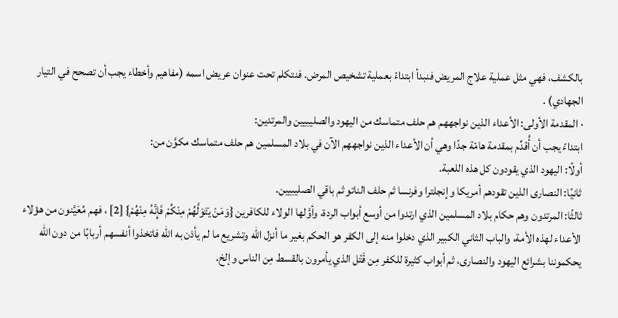بالكشف، فهي مثل عملية علاج المريض فنبدأ ابتداءً بعملية تشخيص المرض. فنتكلم تحت عنوان عريض اسمه (مفاهيم وأخطاء يجب أن تصحح في التيار الجهادي) .
· المقدمة الأولى: الأعداء الذين نواجههم هم حلف متماسك من اليهود والصليبيين والمرتدين:
ابتداءً يجب أن أُقدِّم بمقدمة هامّة جدًا وهي أن الأعداء الذين نواجههم الآن في بلاد المسلمين هم حلف متماسك مكوَّن من:
أولًا: اليهود الذي يقودون كل هذه اللعبة.
ثانيًا: النصارى الذين تقودهم أمريكا وإنجلترا وفرنسا ثم حلف الناتو ثم باقي الصليبيين.
ثالثًا: المرتدون وهم حكام بلاد المسلمين الذي ارتدوا من أوسع أبواب الردة، وأوَّلها الولاء للكافرين {وَمَنْ يَتَوَلَّهُمْ مِنْكُمْ فَإِنَّهُ مِنْهُمْ} [2] ، فهم مُعَيَّنون من هؤلاء الأعداء لهذه الأمة، والباب الثاني الكبير الذي دخلوا منه إلى الكفر هو الحكم بغير ما أنزل الله وتشريع ما لم يأذن به الله فاتخذوا أنفسهم أربابًا من دون الله يحكموننا بشرائع اليهود والنصارى، ثم أبواب كثيرة للكفر مِن قَتْل الذي يأمرون بالقسط مِن الناس وإلخ.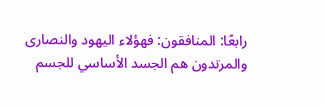رابعًا: المنافقون: فهؤلاء اليهود والنصارى والمرتدون هم الجسد الأساسي للجسم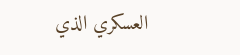العسكري الذي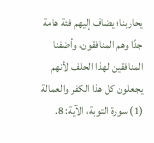يحاربنا؛ يضاف إليهم فئة هامة جدًا وهم المنافقون، وأضفنا المنافقين لهذا الحلف لأنهم يجعلون كل هذا الكفر والعمالة
(1) سورة التوبة، الآية: 8.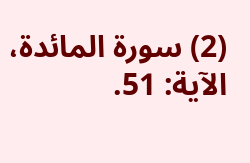(2) سورة المائدة، الآية: 51.